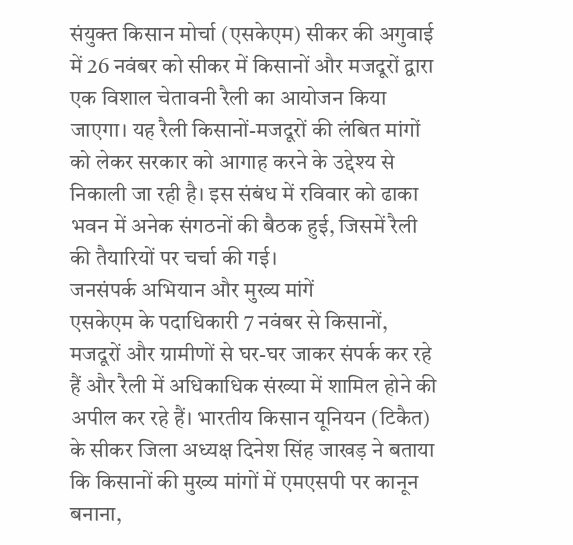संयुक्त किसान मोर्चा (एसकेएम) सीकर की अगुवाई में 26 नवंबर को सीकर में किसानों और मजदूरों द्वारा एक विशाल चेतावनी रैली का आयोजन किया जाएगा। यह रैली किसानों-मजदूरों की लंबित मांगों को लेकर सरकार को आगाह करने के उद्देश्य से निकाली जा रही है। इस संबंध में रविवार को ढाका भवन में अनेक संगठनों की बैठक हुई, जिसमें रैली की तैयारियों पर चर्चा की गई।
जनसंपर्क अभियान और मुख्य मांगें
एसकेएम के पदाधिकारी 7 नवंबर से किसानों, मजदूरों और ग्रामीणों से घर-घर जाकर संपर्क कर रहे हैं और रैली में अधिकाधिक संख्या में शामिल होने की अपील कर रहे हैं। भारतीय किसान यूनियन (टिकैत) के सीकर जिला अध्यक्ष दिनेश सिंह जाखड़ ने बताया कि किसानों की मुख्य मांगों में एमएसपी पर कानून बनाना,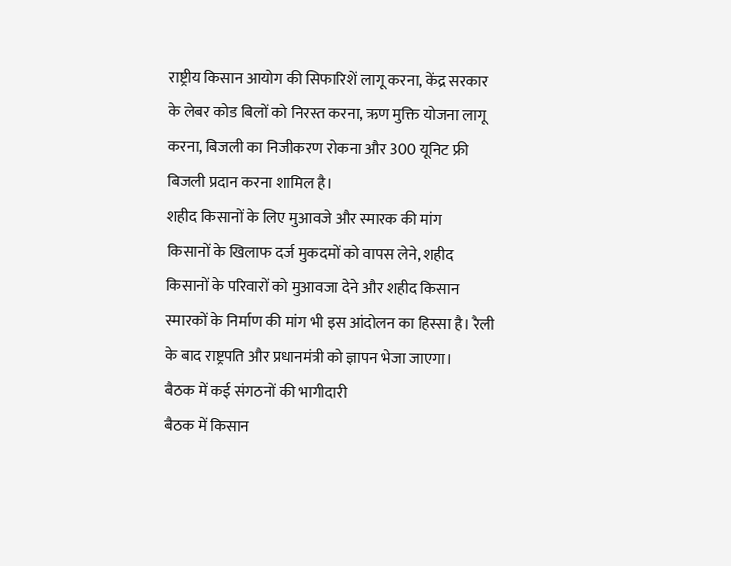राष्ट्रीय किसान आयोग की सिफारिशें लागू करना, केंद्र सरकार के लेबर कोड बिलों को निरस्त करना, ऋण मुक्ति योजना लागू करना, बिजली का निजीकरण रोकना और 300 यूनिट फ्री बिजली प्रदान करना शामिल है।
शहीद किसानों के लिए मुआवजे और स्मारक की मांग
किसानों के खिलाफ दर्ज मुकदमों को वापस लेने, शहीद किसानों के परिवारों को मुआवजा देने और शहीद किसान स्मारकों के निर्माण की मांग भी इस आंदोलन का हिस्सा है। रैली के बाद राष्ट्रपति और प्रधानमंत्री को ज्ञापन भेजा जाएगा।
बैठक में कई संगठनों की भागीदारी
बैठक में किसान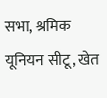सभा, श्रमिक यूनियन सीटू, खेत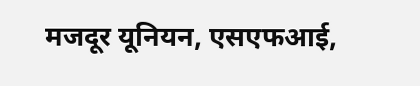मजदूर यूनियन, एसएफआई,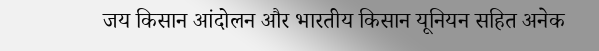जय किसान आंदोलन और भारतीय किसान यूनियन सहित अनेक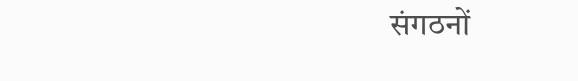संगठनों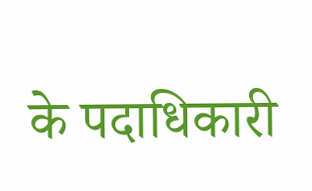के पदाधिकारी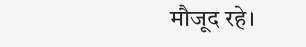मौजूद रहे।